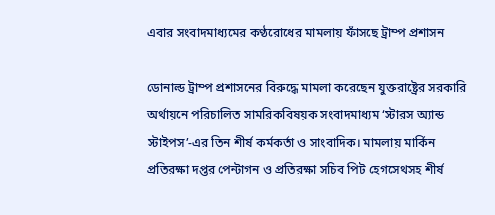এবার সংবাদমাধ্যমের কণ্ঠরোধের মামলায় ফাঁসছে ট্রাম্প প্রশাসন

ডোনাল্ড ট্রাম্প প্রশাসনের বিরুদ্ধে মামলা করেছেন যুক্তরাষ্ট্রের সরকারি অর্থায়নে পরিচালিত সামরিকবিষয়ক সংবাদমাধ্যম ‘স্টারস অ্যান্ড স্টাইপস’-এর তিন শীর্ষ কর্মকর্তা ও সাংবাদিক। মামলায় মার্কিন প্রতিরক্ষা দপ্তর পেন্টাগন ও প্রতিরক্ষা সচিব পিট হেগসেথসহ শীর্ষ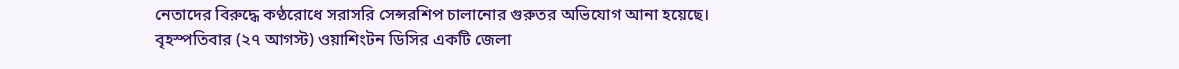নেতাদের বিরুদ্ধে কণ্ঠরোধে সরাসরি সেন্সরশিপ চালানোর গুরুতর অভিযোগ আনা হয়েছে।
বৃহস্পতিবার (২৭ আগস্ট) ওয়াশিংটন ডিসির একটি জেলা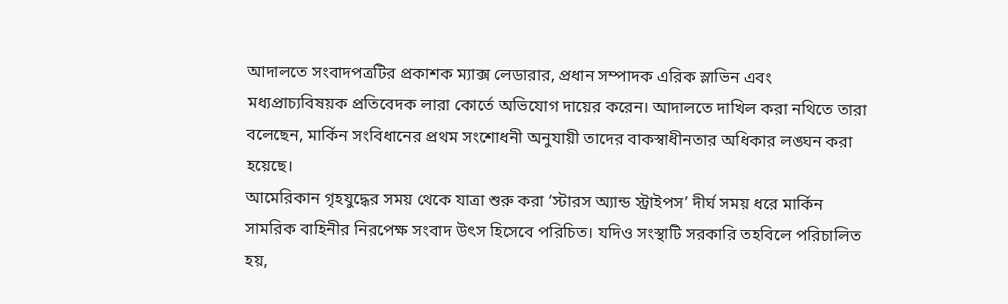আদালতে সংবাদপত্রটির প্রকাশক ম্যাক্স লেডারার, প্রধান সম্পাদক এরিক স্লাভিন এবং মধ্যপ্রাচ্যবিষয়ক প্রতিবেদক লারা কোর্তে অভিযোগ দায়ের করেন। আদালতে দাখিল করা নথিতে তারা বলেছেন, মার্কিন সংবিধানের প্রথম সংশোধনী অনুযায়ী তাদের বাকস্বাধীনতার অধিকার লঙ্ঘন করা হয়েছে।
আমেরিকান গৃহযুদ্ধের সময় থেকে যাত্রা শুরু করা ‘স্টারস অ্যান্ড স্ট্রাইপস’ দীর্ঘ সময় ধরে মার্কিন সামরিক বাহিনীর নিরপেক্ষ সংবাদ উৎস হিসেবে পরিচিত। যদিও সংস্থাটি সরকারি তহবিলে পরিচালিত হয়,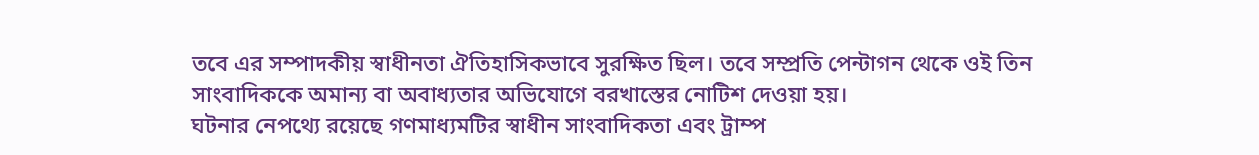তবে এর সম্পাদকীয় স্বাধীনতা ঐতিহাসিকভাবে সুরক্ষিত ছিল। তবে সম্প্রতি পেন্টাগন থেকে ওই তিন সাংবাদিককে অমান্য বা অবাধ্যতার অভিযোগে বরখাস্তের নোটিশ দেওয়া হয়।
ঘটনার নেপথ্যে রয়েছে গণমাধ্যমটির স্বাধীন সাংবাদিকতা এবং ট্রাম্প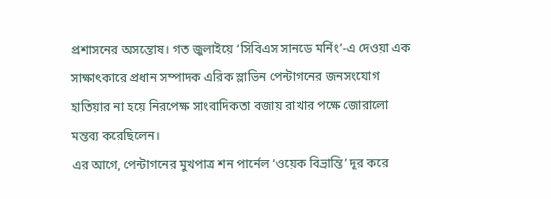প্রশাসনের অসন্তোষ। গত জুলাইয়ে ‘সিবিএস সানডে মর্নিং’-এ দেওয়া এক সাক্ষাৎকারে প্রধান সম্পাদক এরিক স্লাভিন পেন্টাগনের জনসংযোগ হাতিয়ার না হয়ে নিরপেক্ষ সাংবাদিকতা বজায় রাখার পক্ষে জোরালো মন্তব্য করেছিলেন।
এর আগে, পেন্টাগনের মুখপাত্র শন পার্নেল ‘ওয়েক বিভ্রান্তি’ দূর করে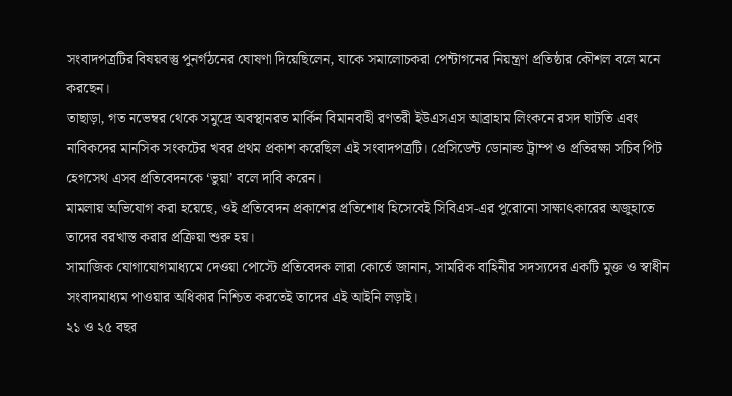সংবাদপত্রটির বিষয়বস্তু পুনর্গঠনের ঘোষণা দিয়েছিলেন, যাকে সমালোচকরা পেন্টাগনের নিয়ন্ত্রণ প্রতিষ্ঠার কৌশল বলে মনে করছেন।
তাছাড়া, গত নভেম্বর থেকে সমুদ্রে অবস্থানরত মার্কিন বিমানবাহী রণতরী ইউএসএস আব্রাহাম লিংকনে রসদ ঘাটতি এবং নাবিকদের মানসিক সংকটের খবর প্রথম প্রকাশ করেছিল এই সংবাদপত্রটি। প্রেসিডেন্ট ডোনাল্ড ট্রাম্প ও প্রতিরক্ষা সচিব পিট হেগসেথ এসব প্রতিবেদনকে ‘ভুয়া’ বলে দাবি করেন।
মামলায় অভিযোগ করা হয়েছে, ওই প্রতিবেদন প্রকাশের প্রতিশোধ হিসেবেই সিবিএস-এর পুরোনো সাক্ষাৎকারের অজুহাতে তাদের বরখাস্ত করার প্রক্রিয়া শুরু হয়।
সামাজিক যোগাযোগমাধ্যমে দেওয়া পোস্টে প্রতিবেদক লারা কোর্তে জানান, সামরিক বাহিনীর সদস্যদের একটি মুক্ত ও স্বাধীন সংবাদমাধ্যম পাওয়ার অধিকার নিশ্চিত করতেই তাদের এই আইনি লড়াই।
২১ ও ২৫ বছর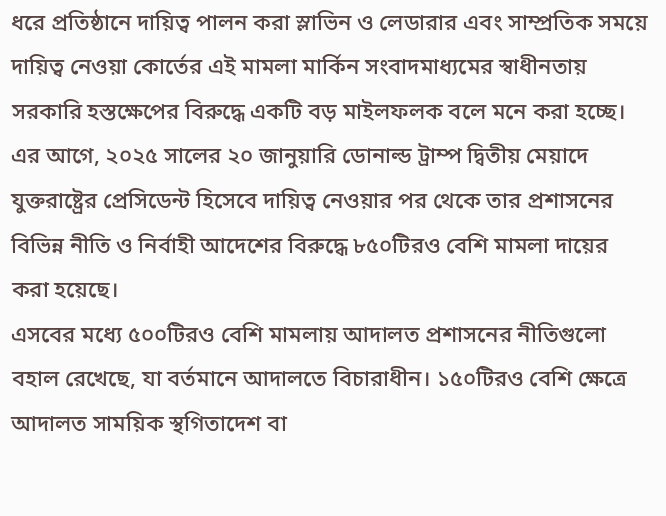ধরে প্রতিষ্ঠানে দায়িত্ব পালন করা স্লাভিন ও লেডারার এবং সাম্প্রতিক সময়ে দায়িত্ব নেওয়া কোর্তের এই মামলা মার্কিন সংবাদমাধ্যমের স্বাধীনতায় সরকারি হস্তক্ষেপের বিরুদ্ধে একটি বড় মাইলফলক বলে মনে করা হচ্ছে।
এর আগে, ২০২৫ সালের ২০ জানুয়ারি ডোনাল্ড ট্রাম্প দ্বিতীয় মেয়াদে যুক্তরাষ্ট্রের প্রেসিডেন্ট হিসেবে দায়িত্ব নেওয়ার পর থেকে তার প্রশাসনের বিভিন্ন নীতি ও নির্বাহী আদেশের বিরুদ্ধে ৮৫০টিরও বেশি মামলা দায়ের করা হয়েছে।
এসবের মধ্যে ৫০০টিরও বেশি মামলায় আদালত প্রশাসনের নীতিগুলো বহাল রেখেছে, যা বর্তমানে আদালতে বিচারাধীন। ১৫০টিরও বেশি ক্ষেত্রে আদালত সাময়িক স্থগিতাদেশ বা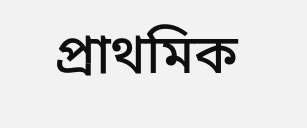প্রাথমিক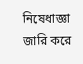নিষেধাজ্ঞা জারি করে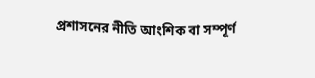প্রশাসনের নীতি আংশিক বা সম্পূর্ণ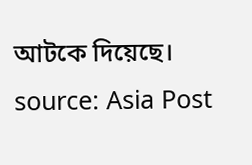আটকে দিয়েছে।
source: Asia Post